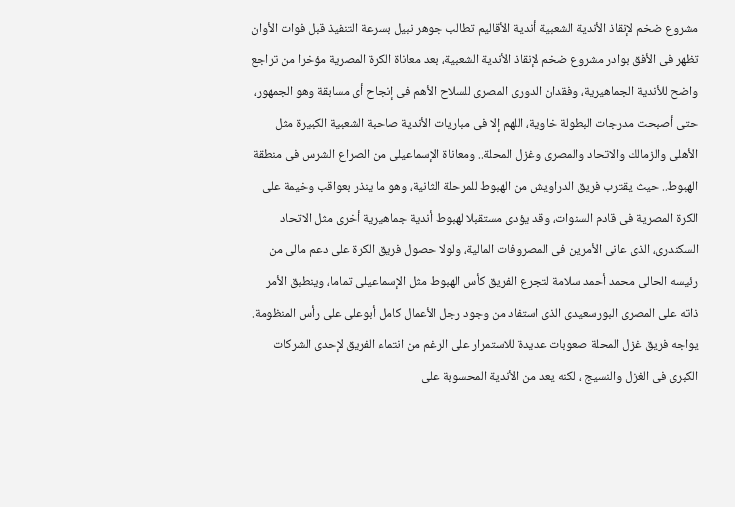مشروع ضخم لإنقاذ الأندية الشعبية أندية الأقاليم تطالب جوهر نبيل بسرعة التنفيذ قبل فوات الأوان
تظهر فى الأفق بوادر مشروع ضخم لإنقاذ الأندية الشعبية، بعد معاناة الكرة المصرية مؤخرا من تراجع واضح للأندية الجماهيرية، وفقدان الدورى المصرى للسلاح الأهم فى إنجاح أى مسابقة وهو الجمهور، حتى أصبحت مدرجات البطولة خاوية، اللهم إلا فى مباريات الأندية صاحبة الشعبية الكبيرة مثل الأهلى والزمالك والاتحاد والمصرى وغزل المحلة.. ومعاناة الإسماعيلى من الصراع الشرس فى منطقة الهبوط.. حيث يقترب فريق الدراويش من الهبوط للمرحلة الثانية، وهو ما ينذر بعواقب وخيمة على الكرة المصرية فى قادم السنوات، وقد يؤدى مستقبلا لهبوط أندية جماهيرية أخرى مثل الاتحاد السكندرى، الذى عانى الأمرين فى المصروفات المالية، ولولا حصول فريق الكرة على دعم مالى من رئيسه الحالى محمد أحمد سلامة لتجرع الفريق كأس الهبوط مثل الإسماعيلى تماما، وينطبق الأمر ذاته على المصرى البورسعيدى الذى استفاد من وجود رجل الأعمال كامل أبوعلى على رأس المنظومة.
يواجه فريق غزل المحلة صعوبات عديدة للاستمرار على الرغم من انتماء الفريق لإحدى الشركات الكبرى فى الغزل والنسيج ، لكنه يعد من الأندية المحسوبة على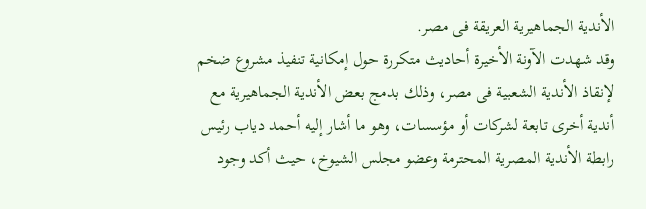الأندية الجماهيرية العريقة فى مصر.
وقد شهدت الآونة الأخيرة أحاديث متكررة حول إمكانية تنفيذ مشروع ضخم لإنقاذ الأندية الشعبية فى مصر، وذلك بدمج بعض الأندية الجماهيرية مع أندية أخرى تابعة لشركات أو مؤسسات، وهو ما أشار إليه أحمد دياب رئيس رابطة الأندية المصرية المحترمة وعضو مجلس الشيوخ، حيث أكد وجود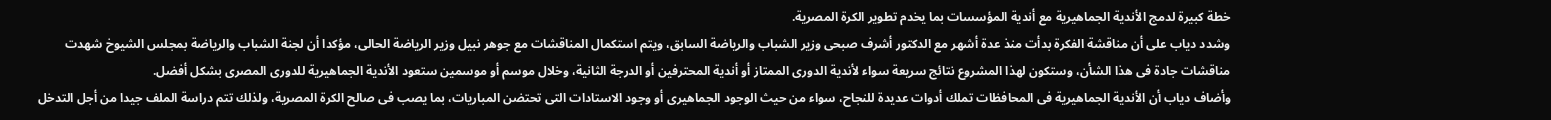خطة كبيرة لدمج الأندية الجماهيرية مع أندية المؤسسات بما يخدم تطوير الكرة المصرية.
وشدد دياب على أن مناقشة الفكرة بدأت منذ عدة أشهر مع الدكتور أشرف صبحى وزير الشباب والرياضة السابق، ويتم استكمال المناقشات مع جوهر نبيل وزير الرياضة الحالى، مؤكدا أن لجنة الشباب والرياضة بمجلس الشيوخ شهدت مناقشات جادة فى هذا الشأن، وستكون لهذا المشروع نتائج سريعة سواء لأندية الدورى الممتاز أو أندية المحترفين أو الدرجة الثانية، وخلال موسم أو موسمين ستعود الأندية الجماهيرية للدورى المصرى بشكل أفضل.
وأضاف دياب أن الأندية الجماهيرية فى المحافظات تملك أدوات عديدة للنجاح، سواء من حيث الوجود الجماهيرى أو وجود الاستادات التى تحتضن المباريات، بما يصب فى صالح الكرة المصرية، ولذلك تتم دراسة الملف جيدا من أجل التدخل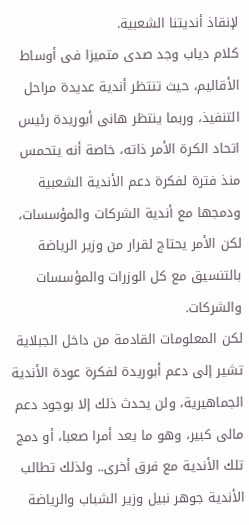لإنقاذ أنديتنا الشعبية.
كلام دياب وجد صدى متميزا فى أوساط الأقاليم، حيث تنتظر أندية عديدة مراحل التنفيذ، وربما ينتظر هانى أبوريدة رئيس اتحاد الكرة الأمر ذاته، خاصة أنه يتحمس منذ فترة لفكرة دعم الأندية الشعبية ودمجها مع أندية الشركات والمؤسسات، لكن الأمر يحتاج لقرار من وزير الرياضة بالتنسيق مع كل الوزرات والمؤسسات والشركات.
لكن المعلومات القادمة من داخل الجبلاية تشير إلى دعم أبوريدة لفكرة عودة الأندية الجماهيرية، ولن يحدث ذلك إلا بوجود دعم مالى كبير، وهو ما يعد أمرا صعبا، أو دمج تلك الأندية مع فرق أخرى.. ولذلك تطالب الأندية جوهر نبيل وزير الشباب والرياضة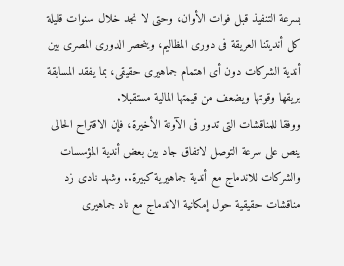بسرعة التنفيذ قبل فوات الأوان، وحتى لا نجد خلال سنوات قليلة كل أنديتنا العريقة فى دورى المظاليم، وينحصر الدورى المصرى بين أندية الشركات دون أى اهتمام جماهيرى حقيقى، بما يفقد المسابقة بريقها وقوتها ويضعف من قيمتها المالية مستقبلا.
ووفقا للمناقشات التى تدور فى الآونة الأخيرة، فإن الاقتراح الحالى ينص على سرعة التوصل لاتفاق جاد بين بعض أندية المؤسسات والشركات للاندماج مع أندية جماهيرية كبيرة.. وشهد نادى زد مناقشات حقيقية حول إمكانية الاندماج مع ناد جماهيرى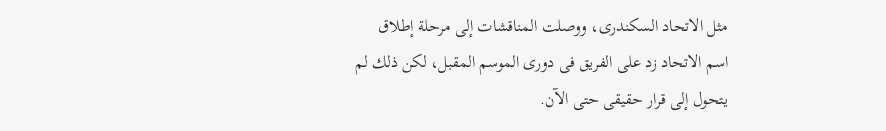مثل الاتحاد السكندرى، ووصلت المناقشات إلى مرحلة إطلاق اسم الاتحاد زد على الفريق فى دورى الموسم المقبل، لكن ذلك لم يتحول إلى قرار حقيقى حتى الآن.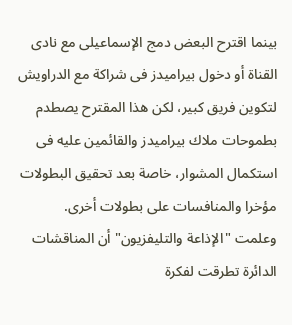بينما اقترح البعض دمج الإسماعيلى مع نادى القناة أو دخول بيراميدز فى شراكة مع الدراويش لتكوين فريق كبير، لكن هذا المقترح يصطدم بطموحات ملاك بيراميدز والقائمين عليه فى استكمال المشوار، خاصة بعد تحقيق البطولات مؤخرا والمنافسات على بطولات أخرى.
وعلمت "الإذاعة والتليفزيون" أن المناقشات الدائرة تطرقت لفكرة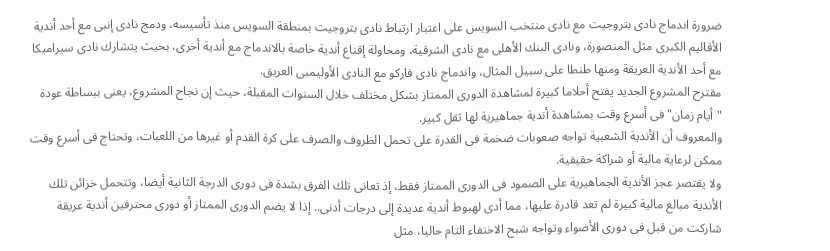ضرورة اندماج نادى بتروجيت مع نادى منتخب السويس على اعتبار ارتباط نادى بتروجيت بمنطقة السويس منذ تأسيسه، ودمج نادى إنبى مع أحد أندية الأقاليم الكبرى مثل المنصورة، ونادى البنك الأهلى مع نادى الشرقية، ومحاولة إقناع أندية خاصة بالاندماج مع أندية أخرى، بحيث يتشارك نادى سيراميكا مع أحد الأندية العريقة ومنها طنطا على سبيل المثال، واندماج نادى فاركو مع النادى الأوليمبى العريق.
مقترح المشروع الجديد يفتح أحلاما كبيرة لمشاهدة الدورى الممتاز بشكل مختلف خلال السنوات المقبلة، حيث إن نجاح المشروع، يعنى ببساطة عودة "أيام زمان" فى أسرع وقت بمشاهدة أندية جماهيرية لها ثقل كبير.
والمعروف أن الأندية الشعبية تواجه صعوبات ضخمة فى القدرة على تحمل الظروف والصرف على كرة القدم أو غيرها من اللعبات، وتحتاج فى أسرع وقت ممكن لرعاية مالية أو شراكة حقيقية.
ولا يقتصر عجز الأندية الجماهيرية على الصمود فى الدورى الممتاز فقط، إذ تعانى تلك الفرق بشدة فى دورى الدرجة الثانية أيضا، وتتحمل خزائن تلك الأندية مبالغ مالية كبيرة لم تعد قادرة عليها، مما أدى لهبوط أندية عديدة إلى درجات أدنى.. إذا لا يضم الدورى الممتاز أو دورى محترفين أندية عريقة شاركت من قبل فى دورى الأضواء وتواجه شبح الاختفاء التام حاليا، مثل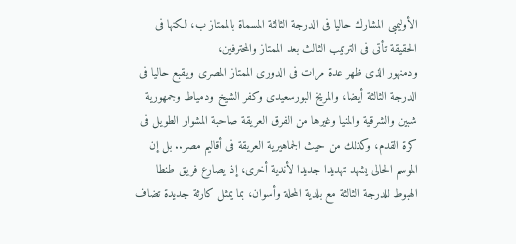الأوليمبى المشارك حاليا فى الدرجة الثالثة المسماة بالممتاز ب، لكنها فى الحقيقة تأتى فى الترتيب الثالث بعد الممتاز والمحترفين،
ودمنهور الذى ظهر عدة مرات فى الدورى الممتاز المصرى ويقبع حاليا فى الدرجة الثالثة أيضا، والمريخ البورسعيدى وكفر الشيخ ودمياط وجمهورية شبين والشرقية والمنيا وغيرها من الفرق العريقة صاحبة المشوار الطويل فى كرة القدم، وكذلك من حيث الجماهيرية العريقة فى أقاليم مصر.. بل إن الموسم الحالى يشهد تهديدا جديدا لأندية أخرى، إذ يصارع فريق طنطا الهبوط للدرجة الثالثة مع بلدية المحلة وأسوان، بما يمثل كارثة جديدة تضاف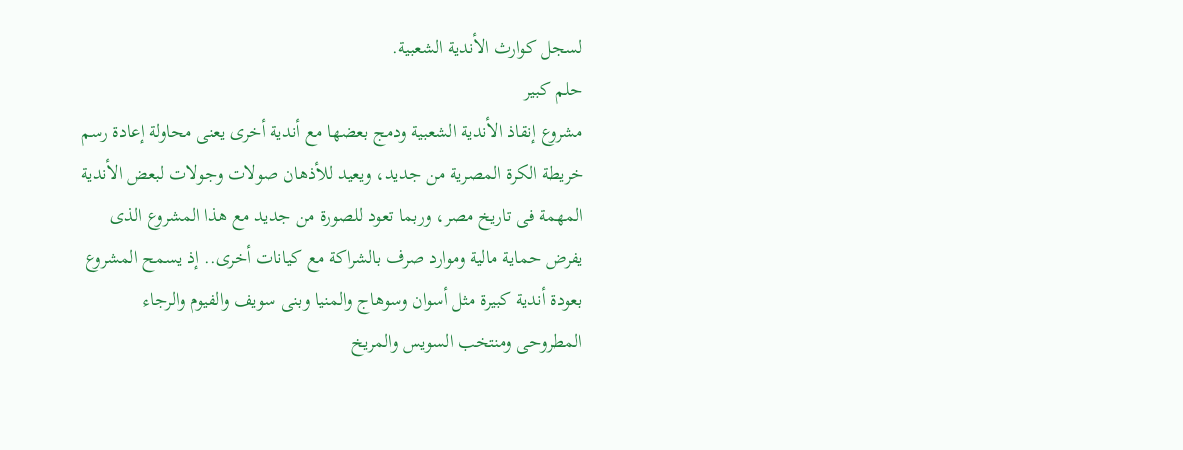لسجل كوارث الأندية الشعبية.
حلم كبير
مشروع إنقاذ الأندية الشعبية ودمج بعضها مع أندية أخرى يعنى محاولة إعادة رسم خريطة الكرة المصرية من جديد، ويعيد للأذهان صولات وجولات لبعض الأندية المهمة فى تاريخ مصر، وربما تعود للصورة من جديد مع هذا المشروع الذى يفرض حماية مالية وموارد صرف بالشراكة مع كيانات أخرى.. إذ يسمح المشروع بعودة أندية كبيرة مثل أسوان وسوهاج والمنيا وبنى سويف والفيوم والرجاء المطروحى ومنتخب السويس والمريخ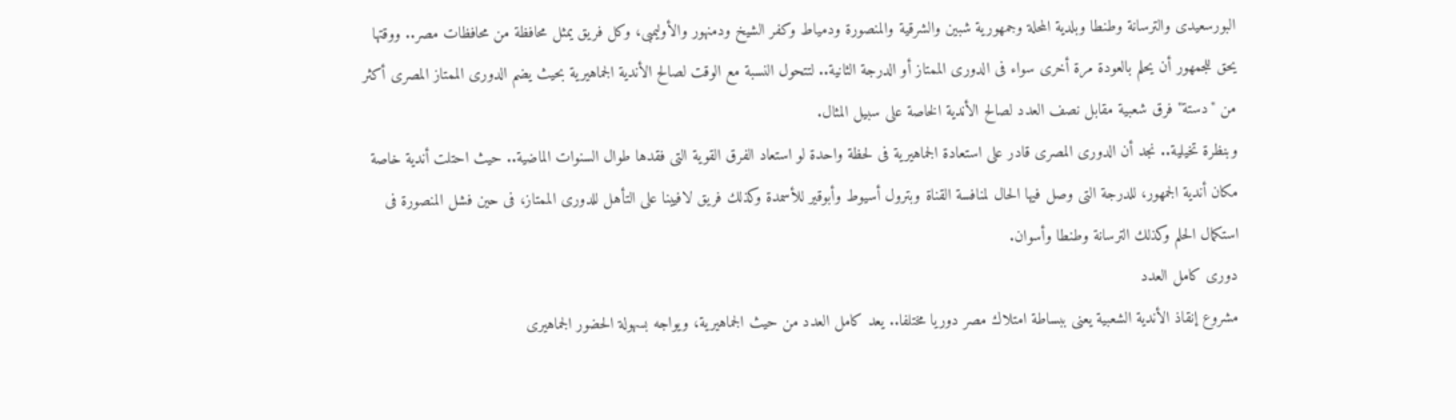البورسعيدى والترسانة وطنطا وبلدية المحلة وجمهورية شبين والشرقية والمنصورة ودمياط وكفر الشيخ ودمنهور والأوليمبى، وكل فريق يمثل محافظة من محافظات مصر.. ووقتها يحق للجمهور أن يحلم بالعودة مرة أخرى سواء فى الدورى الممتاز أو الدرجة الثانية.. لتتحول النسبة مع الوقت لصالح الأندية الجماهيرية بحيث يضم الدورى الممتاز المصرى أكثر من "دستة" فرق شعبية مقابل نصف العدد لصالح الأندية الخاصة على سبيل المثال.
وبنظرة تخيلية.. نجد أن الدورى المصرى قادر على استعادة الجماهيرية فى لحظة واحدة لو استعاد الفرق القوية التى فقدها طوال السنوات الماضية.. حيث احتلت أندية خاصة مكان أندية الجمهور، للدرجة التى وصل فيها الحال لمنافسة القناة وبترول أسيوط وأبوقير للأسمدة وكذلك فريق لافيينا على التأهل للدورى الممتاز، فى حين فشل المنصورة فى استكمال الحلم وكذلك الترسانة وطنطا وأسوان.
دورى كامل العدد
مشروع إنقاذ الأندية الشعبية يعنى ببساطة امتلاك مصر دوريا مختلفا.. يعد كامل العدد من حيث الجماهيرية، ويواجه بسهولة الحضور الجماهيرى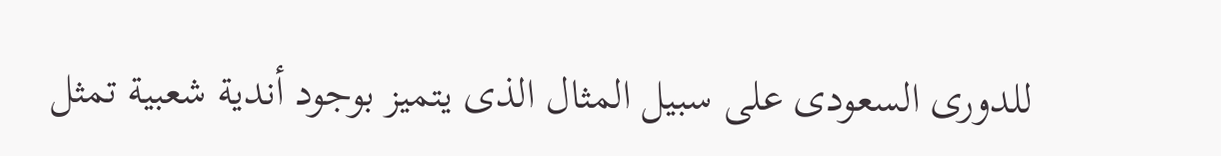للدورى السعودى على سبيل المثال الذى يتميز بوجود أندية شعبية تمثل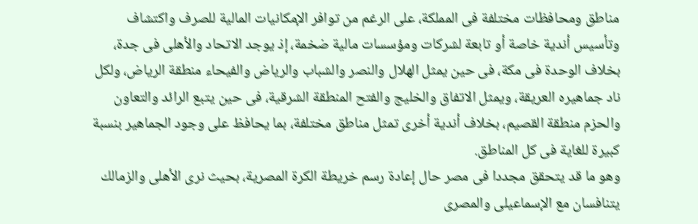مناطق ومحافظات مختلفة فى المملكة، على الرغم من توافر الإمكانيات المالية للصرف واكتشاف وتأسيس أندية خاصة أو تابعة لشركات ومؤسسات مالية ضخمة، إذ يوجد الاتحاد والأهلى فى جدة، بخلاف الوحدة فى مكة، فى حين يمثل الهلال والنصر والشباب والرياض والفيحاء منطقة الرياض، ولكل ناد جماهيره العريقة، ويمثل الاتفاق والخليج والفتح المنطقة الشرقية، فى حين يتبع الرائد والتعاون والحزم منطقة القصيم، بخلاف أندية أخرى تمثل مناطق مختلفة، بما يحافظ على وجود الجماهير بنسبة كبيرة للغاية فى كل المناطق.
وهو ما قد يتحقق مجددا فى مصر حال إعادة رسم خريطة الكرة المصرية، بحيث نرى الأهلى والزمالك يتنافسان مع الإسماعيلى والمصرى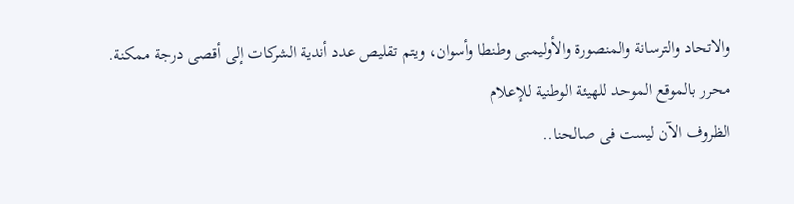والاتحاد والترسانة والمنصورة والأوليمبى وطنطا وأسوان، ويتم تقليص عدد أندية الشركات إلى أقصى درجة ممكنة.
محرر بالموقع الموحد للهيئة الوطنية للإعلام
الظروف الآن ليست فى صالحنا..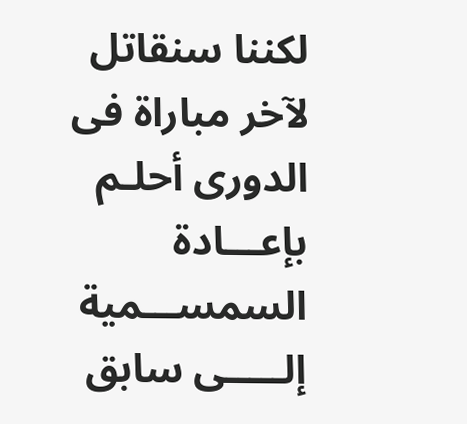لكننا سنقاتل لآخر مباراة فى الدورى أحلـم بإعـــادة السمســـمية إلـــــى سابق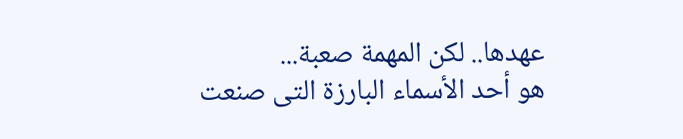عهدها.. لكن المهمة صعبة...
هو أحد الأسماء البارزة التى صنعت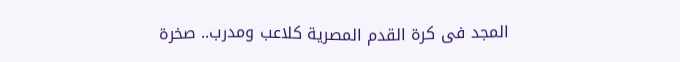المجد فى كرة القدم المصرية كلاعب ومدرب.. صخرة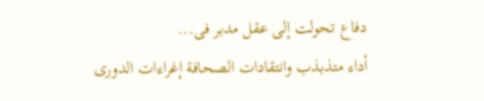دفاع تحولت إلى عقل مدبر فى...
أداء متذبذب وانتقادات الصحافة إغراءات الدورى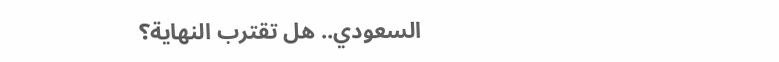السعودي.. هل تقترب النهاية؟